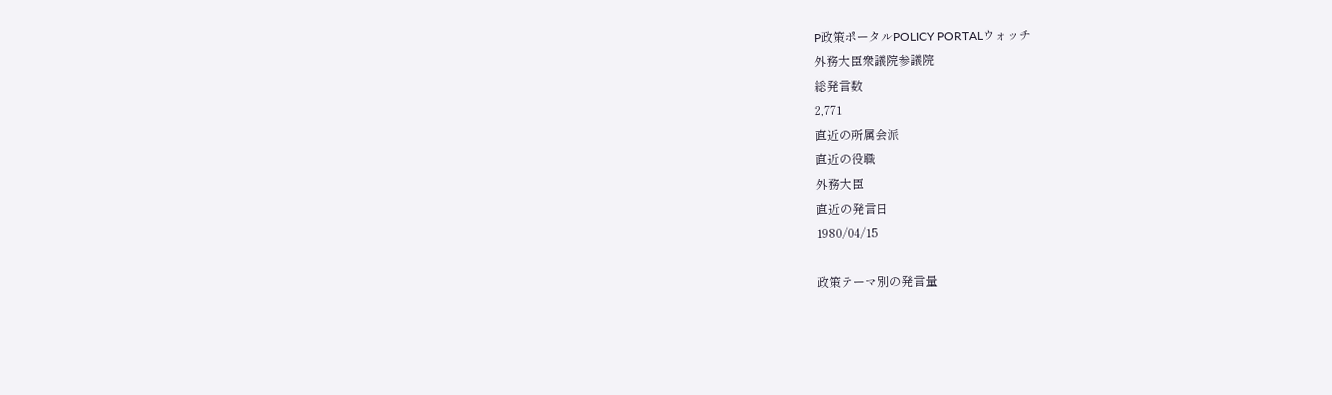P政策ポータルPOLICY PORTALウォッチ
外務大臣衆議院参議院
総発言数
2,771
直近の所属会派
直近の役職
外務大臣
直近の発言日
1980/04/15

政策テーマ別の発言量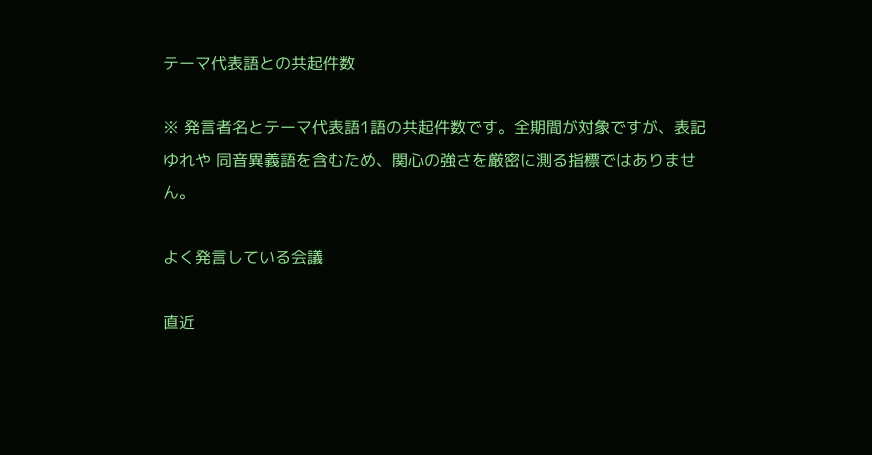テーマ代表語との共起件数

※ 発言者名とテーマ代表語1語の共起件数です。全期間が対象ですが、表記ゆれや 同音異義語を含むため、関心の強さを厳密に測る指標ではありません。

よく発言している会議

直近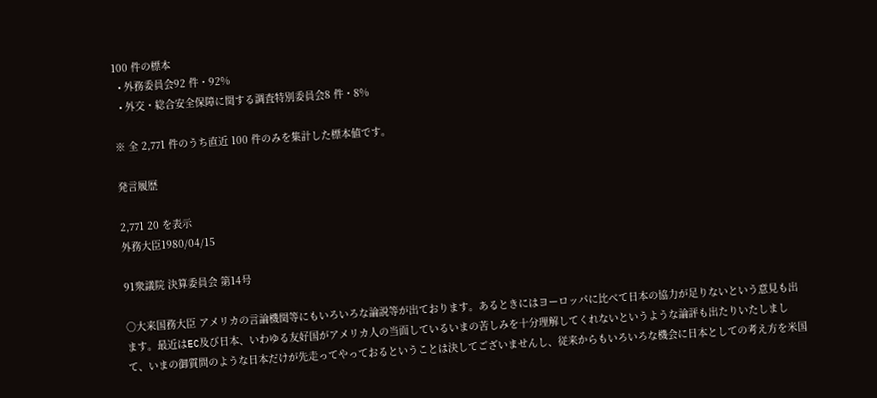100 件の標本
  • 外務委員会92 件・92%
  • 外交・総合安全保障に関する調査特別委員会8 件・8%

※ 全 2,771 件のうち直近 100 件のみを集計した標本値です。

発言履歴

2,771 20 を表示
外務大臣1980/04/15

91衆議院 決算委員会 第14号

○大来国務大臣 アメリカの言論機関等にもいろいろな論説等が出ております。あるときにはヨーロッパに比べて日本の協力が足りないという意見も出ます。最近はEC及び日本、いわゆる友好国がアメリカ人の当面しているいまの苦しみを十分理解してくれないというような論評も出たりいたしまして、いまの御質問のような日本だけが先走ってやっておるということは決してございませんし、従来からもいろいろな機会に日本としての考え方を米国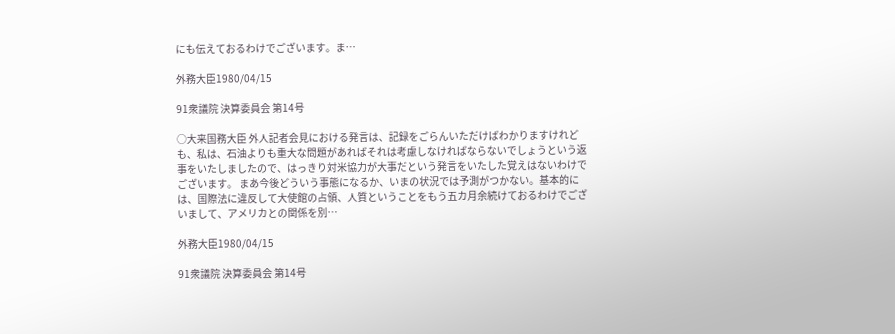にも伝えておるわけでございます。ま…

外務大臣1980/04/15

91衆議院 決算委員会 第14号

○大来国務大臣 外人記者会見における発言は、記録をごらんいただけばわかりますけれども、私は、石油よりも重大な問題があればそれは考慮しなければならないでしょうという返事をいたしましたので、はっきり対米協力が大事だという発言をいたした覚えはないわけでございます。 まあ今後どういう事態になるか、いまの状況では予測がつかない。基本的には、国際法に違反して大使館の占領、人質ということをもう五カ月余続けておるわけでございまして、アメリカとの関係を別…

外務大臣1980/04/15

91衆議院 決算委員会 第14号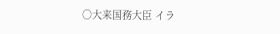○大来国務大臣 イラ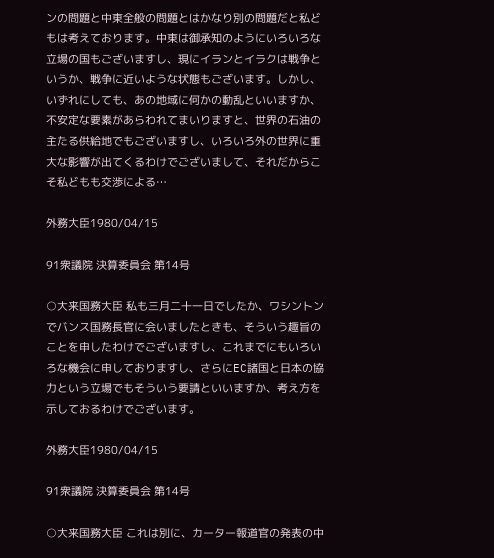ンの問題と中東全般の問題とはかなり別の問題だと私どもは考えております。中東は御承知のようにいろいろな立場の国もございますし、現にイランとイラクは戦争というか、戦争に近いような状態もございます。しかし、いずれにしても、あの地域に何かの動乱といいますか、不安定な要素があらわれてまいりますと、世界の石油の主たる供給地でもございますし、いろいろ外の世界に重大な影響が出てくるわけでございまして、それだからこそ私どもも交渉による…

外務大臣1980/04/15

91衆議院 決算委員会 第14号

○大来国務大臣 私も三月二十一日でしたか、ワシントンでバンス国務長官に会いましたときも、そういう趣旨のことを申したわけでございますし、これまでにもいろいろな機会に申しておりますし、さらにEC諸国と日本の協力という立場でもそういう要請といいますか、考え方を示しておるわけでございます。

外務大臣1980/04/15

91衆議院 決算委員会 第14号

○大来国務大臣 これは別に、カーター報道官の発表の中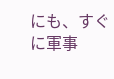にも、すぐに軍事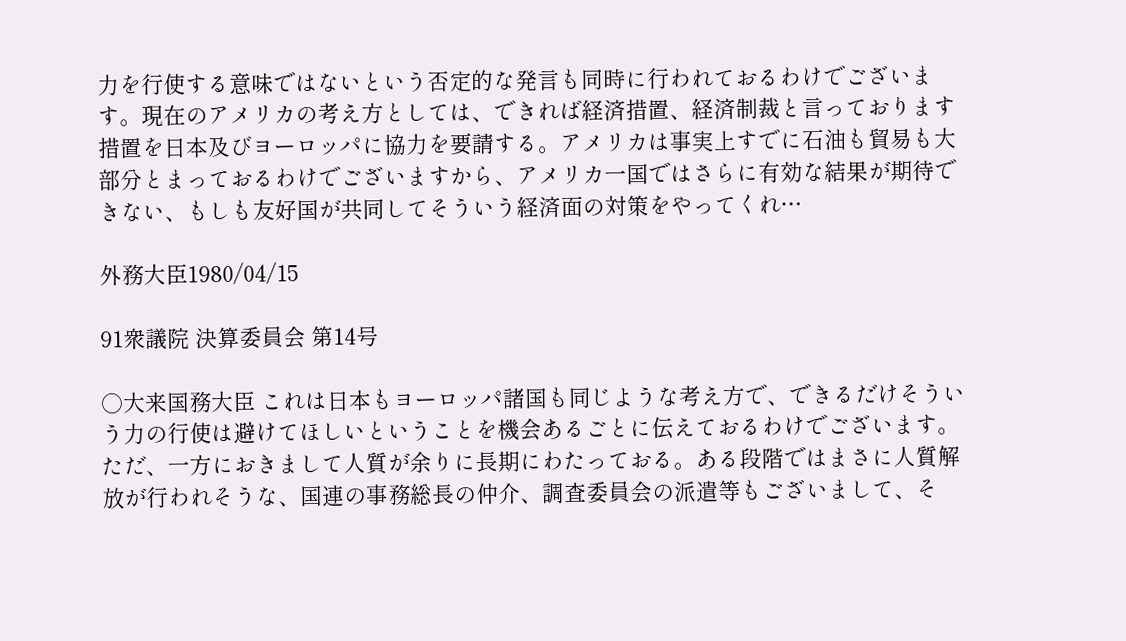力を行使する意味ではないという否定的な発言も同時に行われておるわけでございます。現在のアメリカの考え方としては、できれば経済措置、経済制裁と言っております措置を日本及びヨーロッパに協力を要請する。アメリカは事実上すでに石油も貿易も大部分とまっておるわけでございますから、アメリカ一国ではさらに有効な結果が期待できない、もしも友好国が共同してそういう経済面の対策をやってくれ…

外務大臣1980/04/15

91衆議院 決算委員会 第14号

○大来国務大臣 これは日本もヨーロッパ諸国も同じような考え方で、できるだけそういう力の行使は避けてほしいということを機会あるごとに伝えておるわけでございます。ただ、一方におきまして人質が余りに長期にわたっておる。ある段階ではまさに人質解放が行われそうな、国連の事務総長の仲介、調査委員会の派遣等もございまして、そ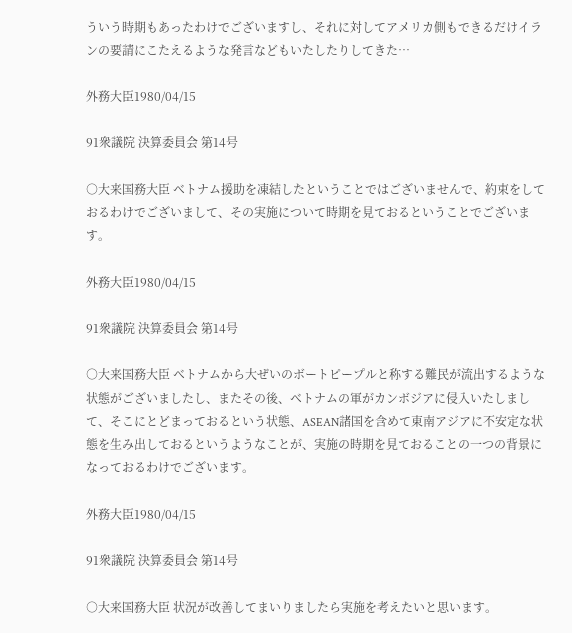ういう時期もあったわけでございますし、それに対してアメリカ側もできるだけイランの要請にこたえるような発言などもいたしたりしてきた…

外務大臣1980/04/15

91衆議院 決算委員会 第14号

○大来国務大臣 ベトナム援助を凍結したということではございませんで、約束をしておるわけでございまして、その実施について時期を見ておるということでございます。

外務大臣1980/04/15

91衆議院 決算委員会 第14号

○大来国務大臣 ベトナムから大ぜいのボートピープルと称する難民が流出するような状態がございましたし、またその後、ベトナムの軍がカンボジアに侵入いたしまして、そこにとどまっておるという状態、ASEAN諸国を含めて東南アジアに不安定な状態を生み出しておるというようなことが、実施の時期を見ておることの一つの背景になっておるわけでございます。

外務大臣1980/04/15

91衆議院 決算委員会 第14号

○大来国務大臣 状況が改善してまいりましたら実施を考えたいと思います。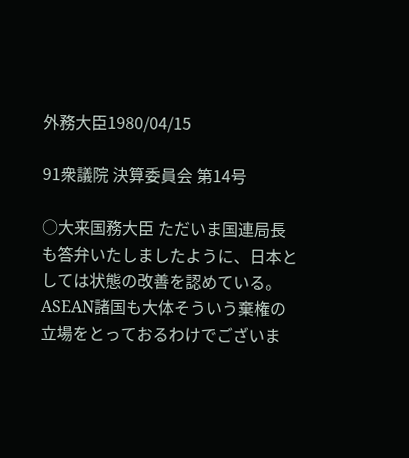外務大臣1980/04/15

91衆議院 決算委員会 第14号

○大来国務大臣 ただいま国連局長も答弁いたしましたように、日本としては状態の改善を認めている。ASEAN諸国も大体そういう棄権の立場をとっておるわけでございま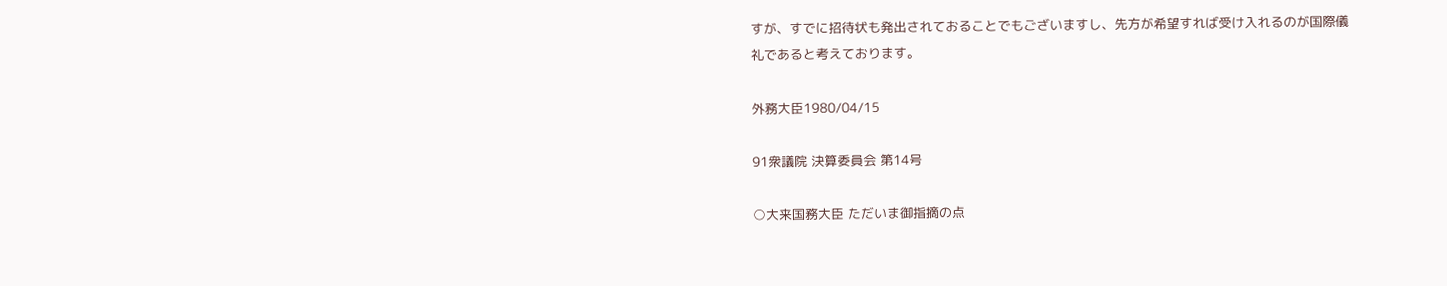すが、すでに招待状も発出されておることでもございますし、先方が希望すれば受け入れるのが国際儀礼であると考えております。

外務大臣1980/04/15

91衆議院 決算委員会 第14号

○大来国務大臣 ただいま御指摘の点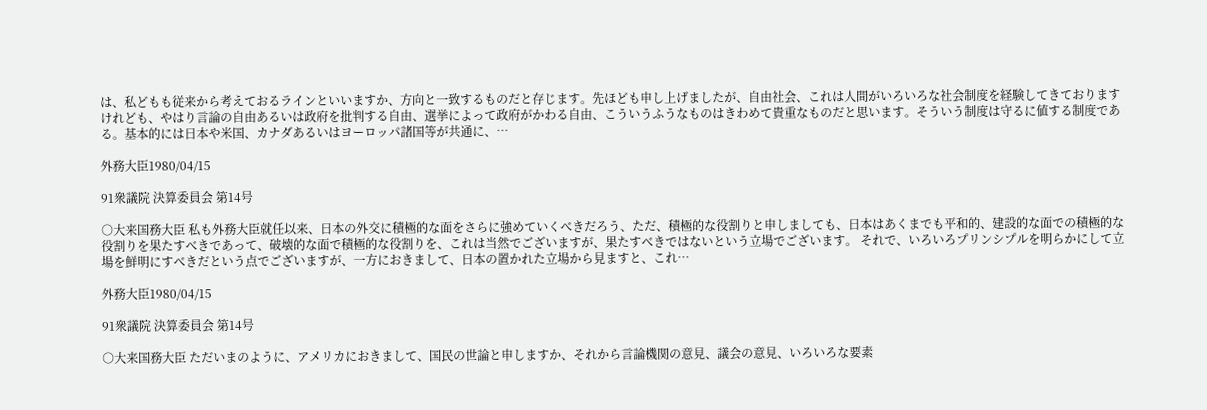は、私どもも従来から考えておるラインといいますか、方向と一致するものだと存じます。先ほども申し上げましたが、自由社会、これは人間がいろいろな社会制度を経験してきておりますけれども、やはり言論の自由あるいは政府を批判する自由、選挙によって政府がかわる自由、こういうふうなものはきわめて貴重なものだと思います。そういう制度は守るに値する制度である。基本的には日本や米国、カナダあるいはヨーロッパ諸国等が共通に、…

外務大臣1980/04/15

91衆議院 決算委員会 第14号

○大来国務大臣 私も外務大臣就任以来、日本の外交に積極的な面をさらに強めていくべきだろう、ただ、積極的な役割りと申しましても、日本はあくまでも平和的、建設的な面での積極的な役割りを果たすべきであって、破壊的な面で積極的な役割りを、これは当然でございますが、果たすべきではないという立場でございます。 それで、いろいろプリンシプルを明らかにして立場を鮮明にすべきだという点でございますが、一方におきまして、日本の置かれた立場から見ますと、これ…

外務大臣1980/04/15

91衆議院 決算委員会 第14号

○大来国務大臣 ただいまのように、アメリカにおきまして、国民の世論と申しますか、それから言論機関の意見、議会の意見、いろいろな要素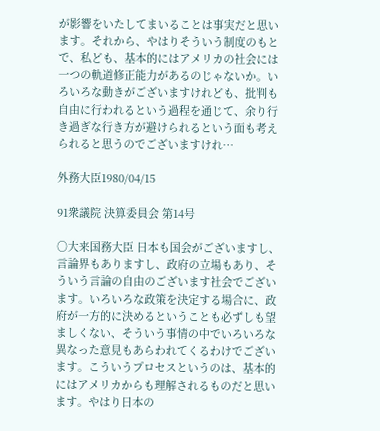が影響をいたしてまいることは事実だと思います。それから、やはりそういう制度のもとで、私ども、基本的にはアメリカの社会には一つの軌道修正能力があるのじゃないか。いろいろな動きがございますけれども、批判も自由に行われるという過程を通じて、余り行き過ぎな行き方が避けられるという面も考えられると思うのでございますけれ…

外務大臣1980/04/15

91衆議院 決算委員会 第14号

○大来国務大臣 日本も国会がございますし、言論界もありますし、政府の立場もあり、そういう言論の自由のございます社会でございます。いろいろな政策を決定する場合に、政府が一方的に決めるということも必ずしも望ましくない、そういう事情の中でいろいろな異なった意見もあらわれてくるわけでございます。こういうプロセスというのは、基本的にはアメリカからも理解されるものだと思います。やはり日本の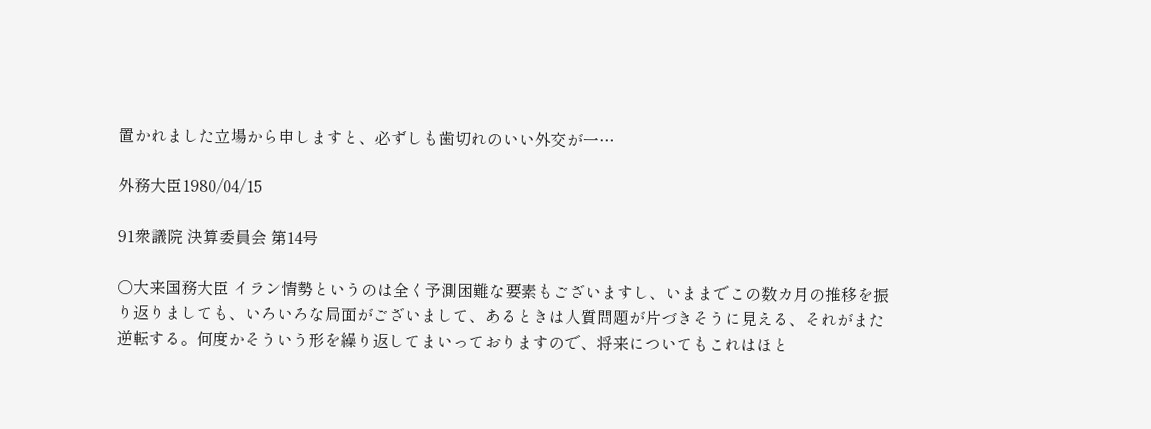置かれました立場から申しますと、必ずしも歯切れのいい外交が一…

外務大臣1980/04/15

91衆議院 決算委員会 第14号

○大来国務大臣 イラン情勢というのは全く予測困難な要素もございますし、いままでこの数カ月の推移を振り返りましても、いろいろな局面がございまして、あるときは人質問題が片づきそうに見える、それがまた逆転する。何度かそういう形を繰り返してまいっておりますので、将来についてもこれはほと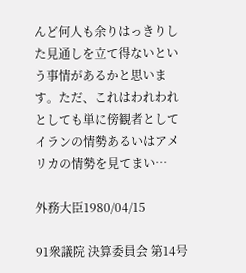んど何人も余りはっきりした見通しを立て得ないという事情があるかと思います。ただ、これはわれわれとしても単に傍観者としてイランの情勢あるいはアメリカの情勢を見てまい…

外務大臣1980/04/15

91衆議院 決算委員会 第14号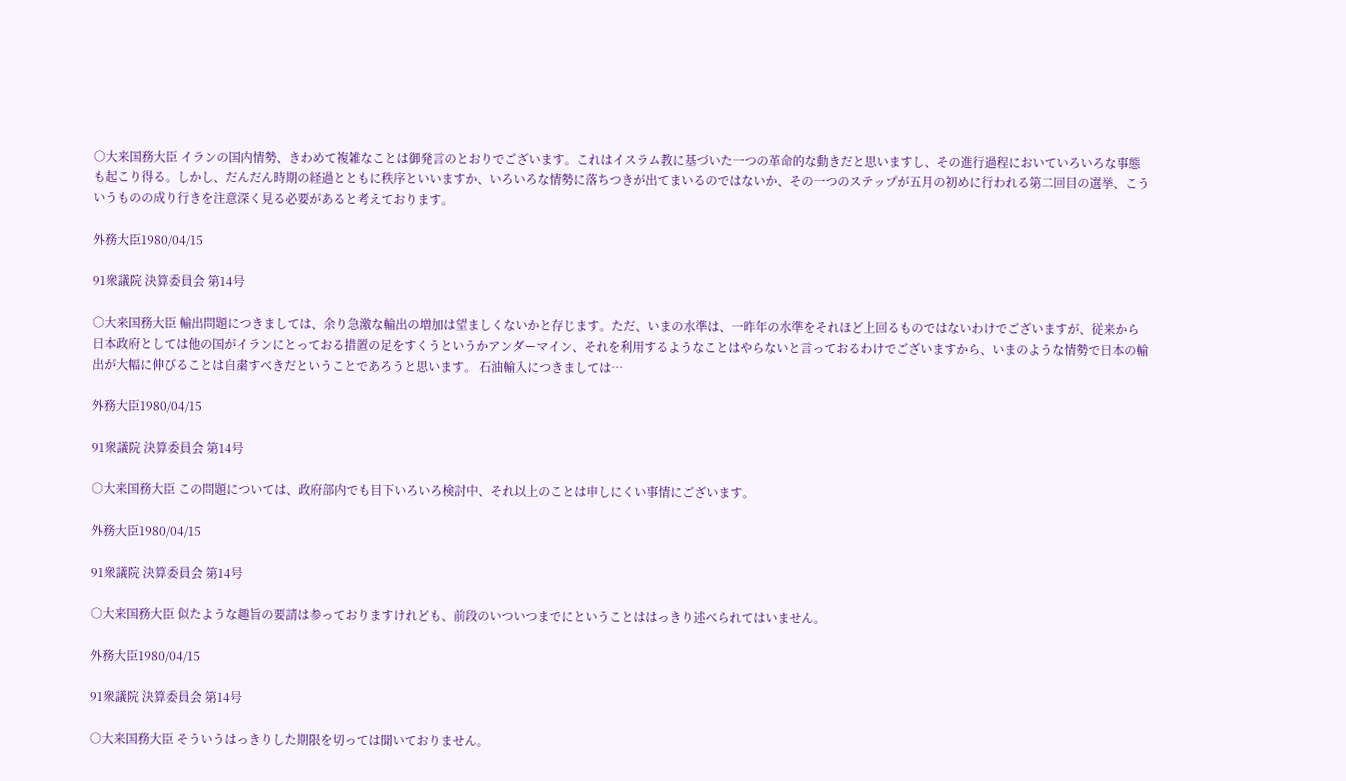○大来国務大臣 イランの国内情勢、きわめて複雑なことは御発言のとおりでございます。これはイスラム教に基づいた一つの革命的な動きだと思いますし、その進行過程においていろいろな事態も起こり得る。しかし、だんだん時期の経過とともに秩序といいますか、いろいろな情勢に落ちつきが出てまいるのではないか、その一つのステップが五月の初めに行われる第二回目の選挙、こういうものの成り行きを注意深く見る必要があると考えております。

外務大臣1980/04/15

91衆議院 決算委員会 第14号

○大来国務大臣 輸出問題につきましては、余り急激な輸出の増加は望ましくないかと存じます。ただ、いまの水準は、一昨年の水準をそれほど上回るものではないわけでございますが、従来から日本政府としては他の国がイランにとっておる措置の足をすくうというかアンダーマイン、それを利用するようなことはやらないと言っておるわけでございますから、いまのような情勢で日本の輸出が大幅に伸びることは自粛すべきだということであろうと思います。 石油輸入につきましては…

外務大臣1980/04/15

91衆議院 決算委員会 第14号

○大来国務大臣 この問題については、政府部内でも目下いろいろ検討中、それ以上のことは申しにくい事情にございます。

外務大臣1980/04/15

91衆議院 決算委員会 第14号

○大来国務大臣 似たような趣旨の要請は参っておりますけれども、前段のいついつまでにということははっきり述べられてはいません。

外務大臣1980/04/15

91衆議院 決算委員会 第14号

○大来国務大臣 そういうはっきりした期限を切っては聞いておりません。